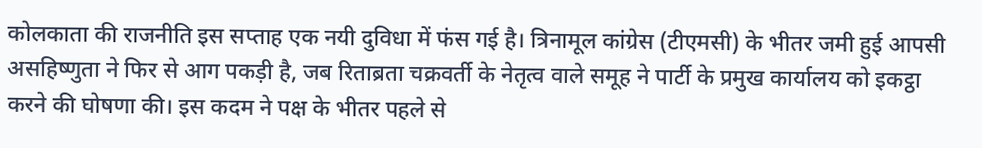कोलकाता की राजनीति इस सप्ताह एक नयी दुविधा में फंस गई है। त्रिनामूल कांग्रेस (टीएमसी) के भीतर जमी हुई आपसी असहिष्णुता ने फिर से आग पकड़ी है, जब रिताब्रता चक्रवर्ती के नेतृत्व वाले समूह ने पार्टी के प्रमुख कार्यालय को इकट्ठा करने की घोषणा की। इस कदम ने पक्ष के भीतर पहले से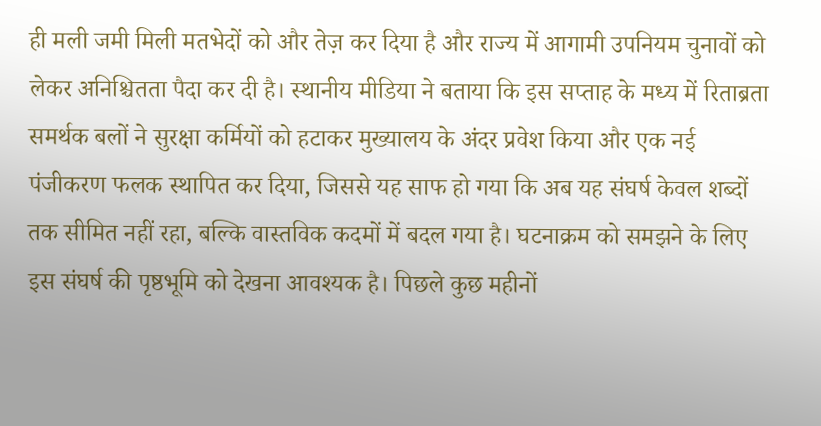ही मली जमी मिली मतभेदों को और तेज़ कर दिया है और राज्य में आगामी उपनियम चुनावों को लेकर अनिश्चितता पैदा कर दी है। स्थानीय मीडिया ने बताया कि इस सप्ताह के मध्य में रिताब्रता समर्थक बलों ने सुरक्षा कर्मियों को हटाकर मुख्यालय के अंदर प्रवेश किया और एक नई पंजीकरण फलक स्थापित कर दिया, जिससे यह साफ हो गया कि अब यह संघर्ष केवल शब्दों तक सीमित नहीं रहा, बल्कि वास्तविक कदमों में बदल गया है। घटनाक्रम को समझने के लिए इस संघर्ष की पृष्ठभूमि को देखना आवश्यक है। पिछले कुछ महीनों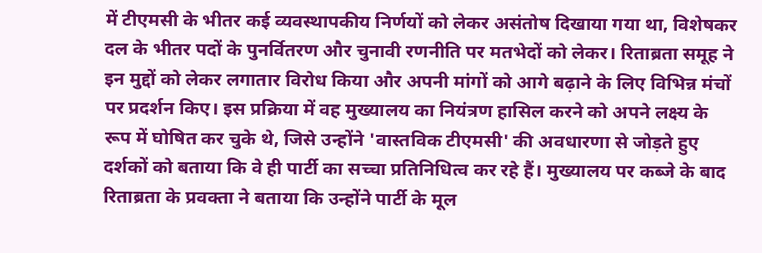में टीएमसी के भीतर कई व्यवस्थापकीय निर्णयों को लेकर असंतोष दिखाया गया था, विशेषकर दल के भीतर पदों के पुनर्वितरण और चुनावी रणनीति पर मतभेदों को लेकर। रिताब्रता समूह ने इन मुद्दों को लेकर लगातार विरोध किया और अपनी मांगों को आगे बढ़ाने के लिए विभिन्न मंचों पर प्रदर्शन किए। इस प्रक्रिया में वह मुख्यालय का नियंत्रण हासिल करने को अपने लक्ष्य के रूप में घोषित कर चुके थे, जिसे उन्होंने 'वास्तविक टीएमसी' की अवधारणा से जोड़ते हुए दर्शकों को बताया कि वे ही पार्टी का सच्चा प्रतिनिधित्व कर रहे हैं। मुख्यालय पर कब्जे के बाद रिताब्रता के प्रवक्ता ने बताया कि उन्होंने पार्टी के मूल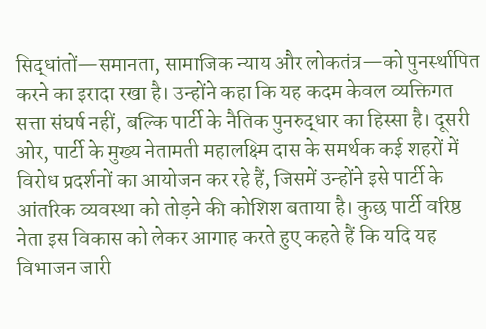सिद्धांतों—समानता, सामाजिक न्याय और लोकतंत्र—को पुनर्स्थापित करने का इरादा रखा है। उन्होंने कहा कि यह कदम केवल व्यक्तिगत सत्ता संघर्ष नहीं, बल्कि पार्टी के नैतिक पुनरुद्धार का हिस्सा है। दूसरी ओर, पार्टी के मुख्य नेतामती महालक्ष्मि दास के समर्थक कई शहरों में विरोध प्रदर्शनों का आयोजन कर रहे हैं, जिसमें उन्होंने इसे पार्टी के आंतरिक व्यवस्था को तोड़ने की कोशिश बताया है। कुछ पार्टी वरिष्ठ नेता इस विकास को लेकर आगाह करते हुए कहते हैं कि यदि यह विभाजन जारी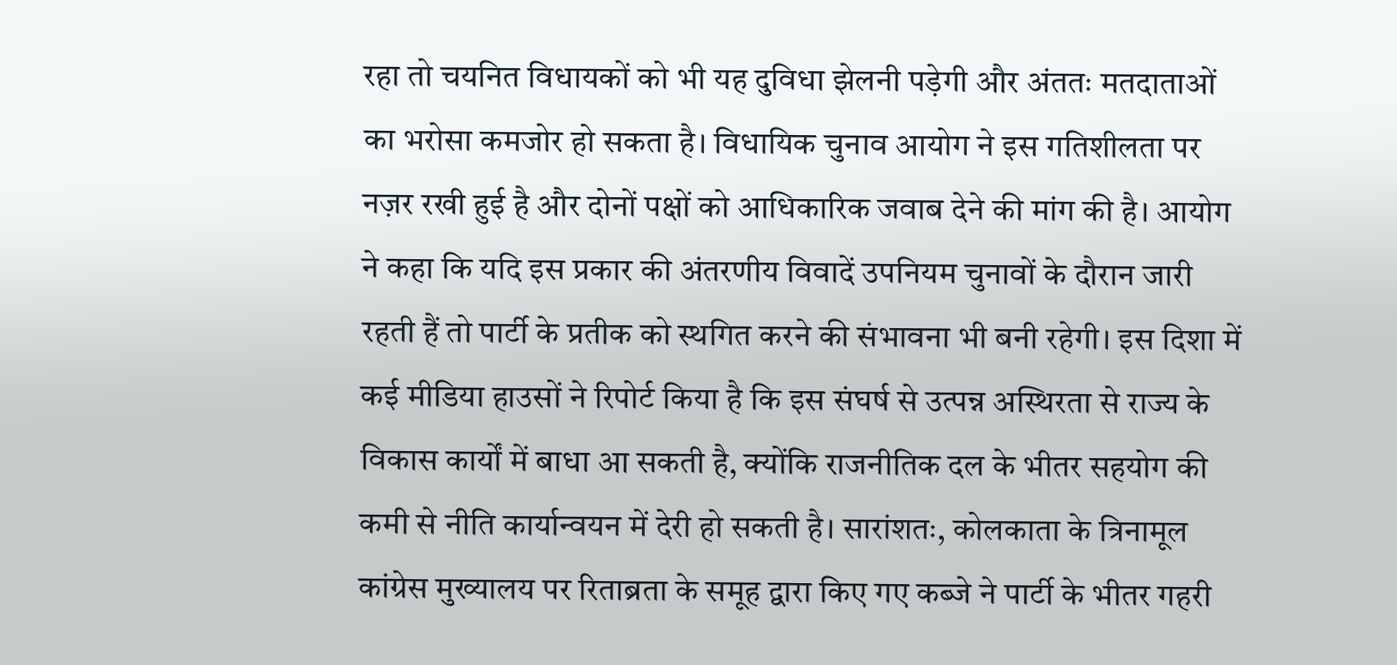रहा तो चयनित विधायकों को भी यह दुविधा झेलनी पड़ेगी और अंततः मतदाताओं का भरोसा कमजोर हो सकता है। विधायिक चुनाव आयोग ने इस गतिशीलता पर नज़र रखी हुई है और दोनों पक्षों को आधिकारिक जवाब देने की मांग की है। आयोग ने कहा कि यदि इस प्रकार की अंतरणीय विवादें उपनियम चुनावों के दौरान जारी रहती हैं तो पार्टी के प्रतीक को स्थगित करने की संभावना भी बनी रहेगी। इस दिशा में कई मीडिया हाउसों ने रिपोर्ट किया है कि इस संघर्ष से उत्पन्न अस्थिरता से राज्य के विकास कार्यों में बाधा आ सकती है, क्योंकि राजनीतिक दल के भीतर सहयोग की कमी से नीति कार्यान्वयन में देरी हो सकती है। सारांशतः, कोलकाता के त्रिनामूल कांग्रेस मुख्यालय पर रिताब्रता के समूह द्वारा किए गए कब्जे ने पार्टी के भीतर गहरी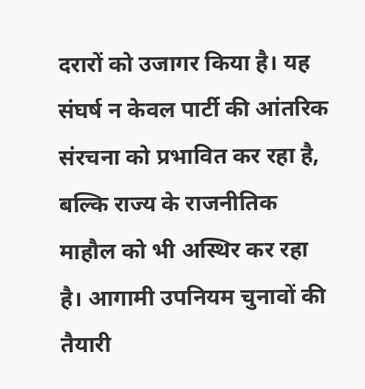दरारों को उजागर किया है। यह संघर्ष न केवल पार्टी की आंतरिक संरचना को प्रभावित कर रहा है, बल्कि राज्य के राजनीतिक माहौल को भी अस्थिर कर रहा है। आगामी उपनियम चुनावों की तैयारी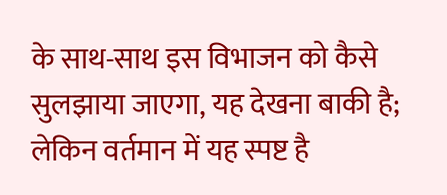के साथ-साथ इस विभाजन को कैसे सुलझाया जाएगा, यह देखना बाकी है; लेकिन वर्तमान में यह स्पष्ट है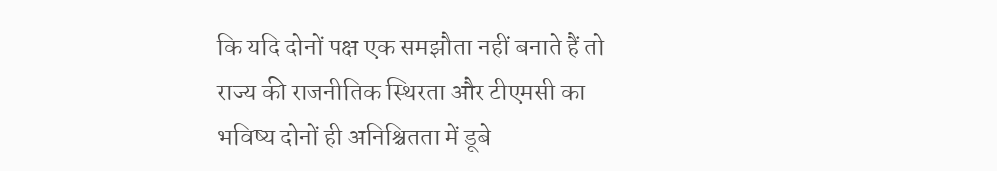कि यदि दोनों पक्ष एक समझौता नहीं बनाते हैं तो राज्य की राजनीतिक स्थिरता और टीएमसी का भविष्य दोनों ही अनिश्चितता में डूबे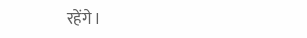रहेंगे।